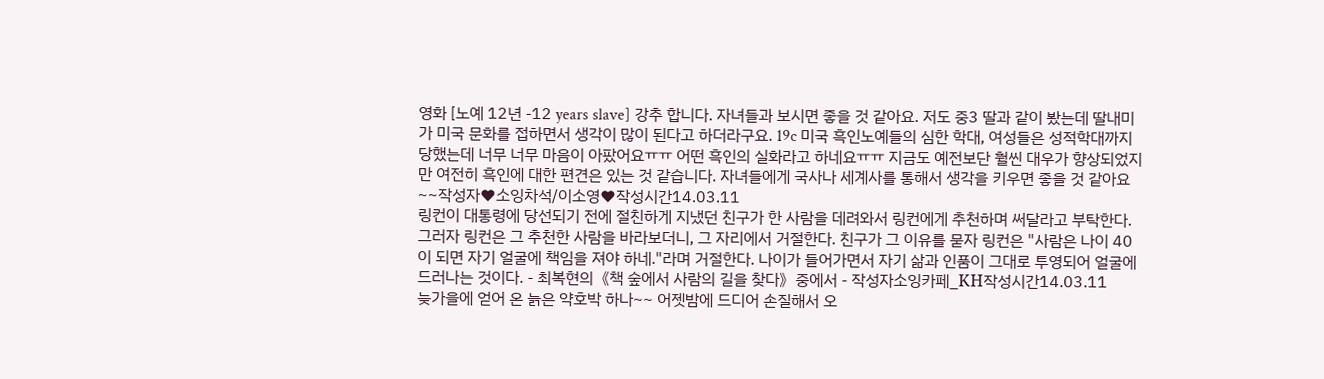영화 [노예 12년 -12 years slave] 강추 합니다. 자녀들과 보시면 좋을 것 같아요. 저도 중3 딸과 같이 봤는데 딸내미가 미국 문화를 접하면서 생각이 많이 된다고 하더라구요. 19c 미국 흑인노예들의 심한 학대, 여성들은 성적학대까지 당했는데 너무 너무 마음이 아팠어요ㅠㅠ 어떤 흑인의 실화라고 하네요ㅠㅠ 지금도 예전보단 훨씬 대우가 향상되었지만 여전히 흑인에 대한 편견은 있는 것 같습니다. 자녀들에게 국사나 세계사를 통해서 생각을 키우면 좋을 것 같아요~~작성자♥소잉차석/이소영♥작성시간14.03.11
링컨이 대통령에 당선되기 전에 절친하게 지냈던 친구가 한 사람을 데려와서 링컨에게 추천하며 써달라고 부탁한다. 그러자 링컨은 그 추천한 사람을 바라보더니, 그 자리에서 거절한다. 친구가 그 이유를 묻자 링컨은 "사람은 나이 40이 되면 자기 얼굴에 책임을 져야 하네."라며 거절한다. 나이가 들어가면서 자기 삶과 인품이 그대로 투영되어 얼굴에 드러나는 것이다. - 최복현의《책 숲에서 사람의 길을 찾다》중에서 - 작성자소잉카페_ΚΗ작성시간14.03.11
늦가을에 얻어 온 늙은 약호박 하나~~ 어젯밤에 드디어 손질해서 오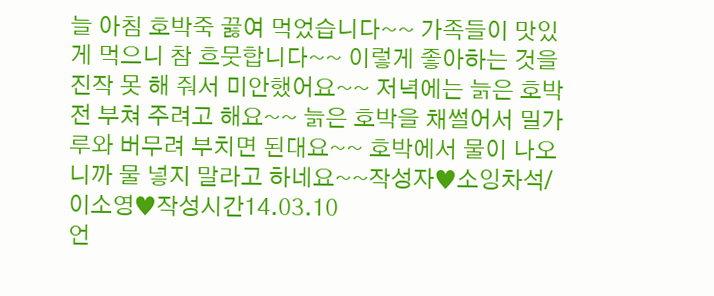늘 아침 호박죽 끓여 먹었습니다~~ 가족들이 맛있게 먹으니 참 흐뭇합니다~~ 이렇게 좋아하는 것을 진작 못 해 줘서 미안했어요~~ 저녁에는 늙은 호박전 부쳐 주려고 해요~~ 늙은 호박을 채썰어서 밀가루와 버무려 부치면 된대요~~ 호박에서 물이 나오니까 물 넣지 말라고 하네요~~작성자♥소잉차석/이소영♥작성시간14.03.10
언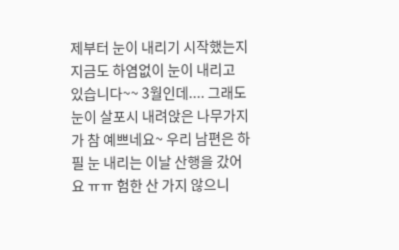제부터 눈이 내리기 시작했는지 지금도 하염없이 눈이 내리고 있습니다~~ 3월인데.... 그래도 눈이 살포시 내려앉은 나무가지가 참 예쁘네요~ 우리 남편은 하필 눈 내리는 이날 산행을 갔어요 ㅠㅠ 험한 산 가지 않으니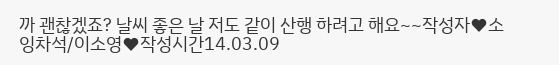까 괜찮겠죠? 날씨 좋은 날 저도 같이 산행 하려고 해요~~작성자♥소잉차석/이소영♥작성시간14.03.09